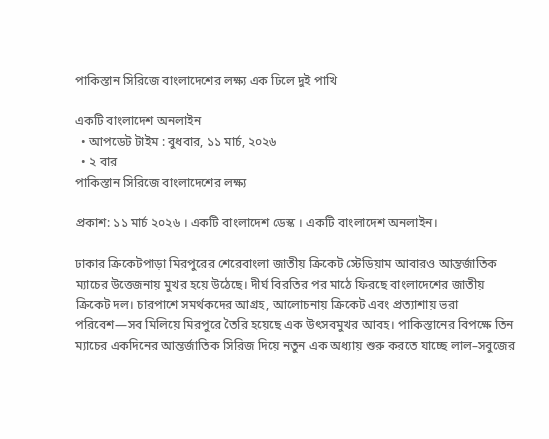পাকিস্তান সিরিজে বাংলাদেশের লক্ষ্য এক ঢিলে দুই পাখি

একটি বাংলাদেশ অনলাইন
  • আপডেট টাইম : বুধবার, ১১ মার্চ, ২০২৬
  • ২ বার
পাকিস্তান সিরিজে বাংলাদেশের লক্ষ্য

প্রকাশ: ১১ মার্চ ২০২৬ । একটি বাংলাদেশ ডেস্ক । একটি বাংলাদেশ অনলাইন।

ঢাকার ক্রিকেটপাড়া মিরপুরের শেরেবাংলা জাতীয় ক্রিকেট স্টেডিয়াম আবারও আন্তর্জাতিক ম্যাচের উত্তেজনায় মুখর হয়ে উঠেছে। দীর্ঘ বিরতির পর মাঠে ফিরছে বাংলাদেশের জাতীয় ক্রিকেট দল। চারপাশে সমর্থকদের আগ্রহ, আলোচনায় ক্রিকেট এবং প্রত্যাশায় ভরা পরিবেশ—সব মিলিয়ে মিরপুরে তৈরি হয়েছে এক উৎসবমুখর আবহ। পাকিস্তানের বিপক্ষে তিন ম্যাচের একদিনের আন্তর্জাতিক সিরিজ দিয়ে নতুন এক অধ্যায় শুরু করতে যাচ্ছে লাল–সবুজের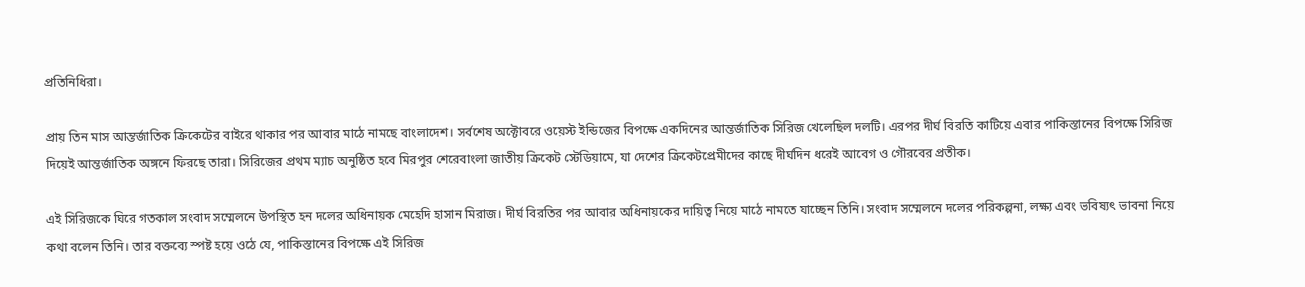প্রতিনিধিরা।

প্রায় তিন মাস আন্তর্জাতিক ক্রিকেটের বাইরে থাকার পর আবার মাঠে নামছে বাংলাদেশ। সর্বশেষ অক্টোবরে ওয়েস্ট ইন্ডিজের বিপক্ষে একদিনের আন্তর্জাতিক সিরিজ খেলেছিল দলটি। এরপর দীর্ঘ বিরতি কাটিয়ে এবার পাকিস্তানের বিপক্ষে সিরিজ দিয়েই আন্তর্জাতিক অঙ্গনে ফিরছে তারা। সিরিজের প্রথম ম্যাচ অনুষ্ঠিত হবে মিরপুর শেরেবাংলা জাতীয় ক্রিকেট স্টেডিয়ামে, যা দেশের ক্রিকেটপ্রেমীদের কাছে দীর্ঘদিন ধরেই আবেগ ও গৌরবের প্রতীক।

এই সিরিজকে ঘিরে গতকাল সংবাদ সম্মেলনে উপস্থিত হন দলের অধিনায়ক মেহেদি হাসান মিরাজ। দীর্ঘ বিরতির পর আবার অধিনায়কের দায়িত্ব নিয়ে মাঠে নামতে যাচ্ছেন তিনি। সংবাদ সম্মেলনে দলের পরিকল্পনা, লক্ষ্য এবং ভবিষ্যৎ ভাবনা নিয়ে কথা বলেন তিনি। তার বক্তব্যে স্পষ্ট হয়ে ওঠে যে, পাকিস্তানের বিপক্ষে এই সিরিজ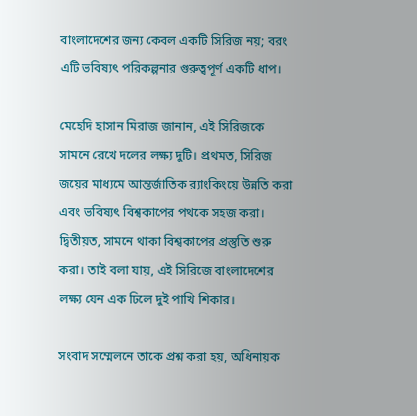বাংলাদেশের জন্য কেবল একটি সিরিজ নয়; বরং এটি ভবিষ্যৎ পরিকল্পনার গুরুত্বপূর্ণ একটি ধাপ।

মেহেদি হাসান মিরাজ জানান, এই সিরিজকে সামনে রেখে দলের লক্ষ্য দুটি। প্রথমত, সিরিজ জয়ের মাধ্যমে আন্তর্জাতিক র‍্যাংকিংয়ে উন্নতি করা এবং ভবিষ্যৎ বিশ্বকাপের পথকে সহজ করা। দ্বিতীয়ত, সামনে থাকা বিশ্বকাপের প্রস্তুতি শুরু করা। তাই বলা যায়, এই সিরিজে বাংলাদেশের লক্ষ্য যেন এক ঢিলে দুই পাখি শিকার।

সংবাদ সম্মেলনে তাকে প্রশ্ন করা হয়, অধিনায়ক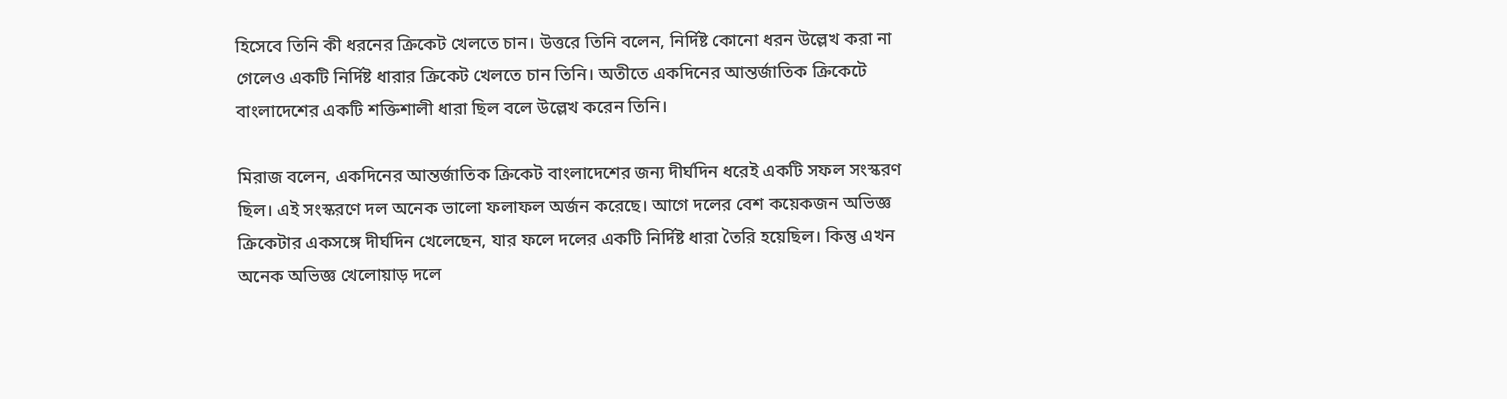হিসেবে তিনি কী ধরনের ক্রিকেট খেলতে চান। উত্তরে তিনি বলেন, নির্দিষ্ট কোনো ধরন উল্লেখ করা না গেলেও একটি নির্দিষ্ট ধারার ক্রিকেট খেলতে চান তিনি। অতীতে একদিনের আন্তর্জাতিক ক্রিকেটে বাংলাদেশের একটি শক্তিশালী ধারা ছিল বলে উল্লেখ করেন তিনি।

মিরাজ বলেন, একদিনের আন্তর্জাতিক ক্রিকেট বাংলাদেশের জন্য দীর্ঘদিন ধরেই একটি সফল সংস্করণ ছিল। এই সংস্করণে দল অনেক ভালো ফলাফল অর্জন করেছে। আগে দলের বেশ কয়েকজন অভিজ্ঞ ক্রিকেটার একসঙ্গে দীর্ঘদিন খেলেছেন, যার ফলে দলের একটি নির্দিষ্ট ধারা তৈরি হয়েছিল। কিন্তু এখন অনেক অভিজ্ঞ খেলোয়াড় দলে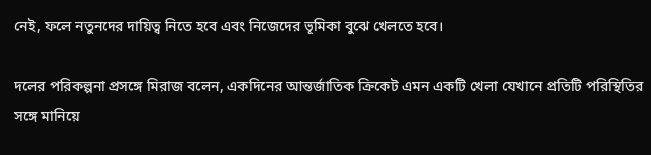নেই, ফলে নতুনদের দায়িত্ব নিতে হবে এবং নিজেদের ভূমিকা বুঝে খেলতে হবে।

দলের পরিকল্পনা প্রসঙ্গে মিরাজ বলেন, একদিনের আন্তর্জাতিক ক্রিকেট এমন একটি খেলা যেখানে প্রতিটি পরিস্থিতির সঙ্গে মানিয়ে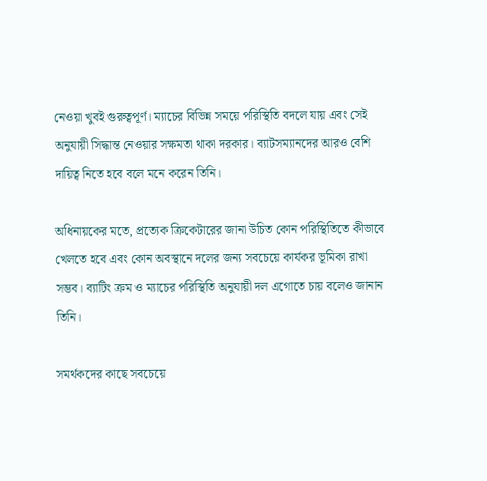নেওয়া খুবই গুরুত্বপূর্ণ। ম্যাচের বিভিন্ন সময়ে পরিস্থিতি বদলে যায় এবং সেই অনুযায়ী সিদ্ধান্ত নেওয়ার সক্ষমতা থাকা দরকার। ব্যাটসম্যানদের আরও বেশি দায়িত্ব নিতে হবে বলে মনে করেন তিনি।

অধিনায়কের মতে, প্রত্যেক ক্রিকেটারের জানা উচিত কোন পরিস্থিতিতে কীভাবে খেলতে হবে এবং কোন অবস্থানে দলের জন্য সবচেয়ে কার্যকর ভূমিকা রাখা সম্ভব। ব্যাটিং ক্রম ও ম্যাচের পরিস্থিতি অনুযায়ী দল এগোতে চায় বলেও জানান তিনি।

সমর্থকদের কাছে সবচেয়ে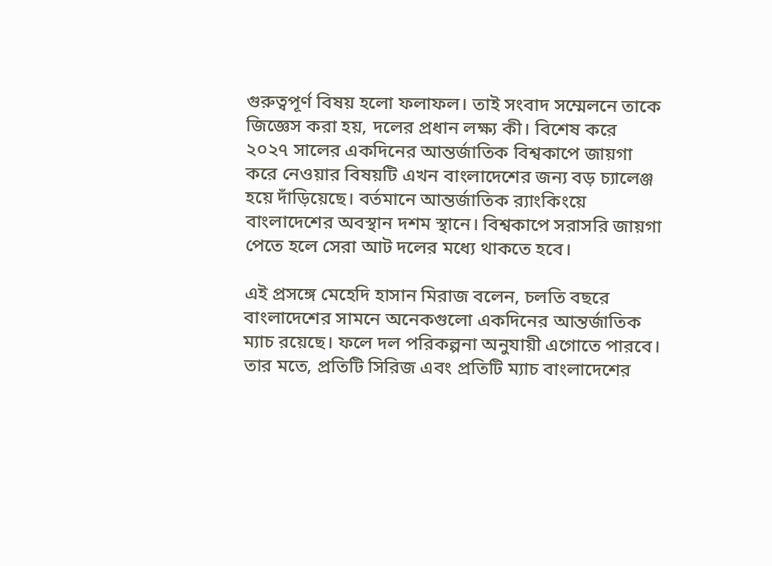গুরুত্বপূর্ণ বিষয় হলো ফলাফল। তাই সংবাদ সম্মেলনে তাকে জিজ্ঞেস করা হয়, দলের প্রধান লক্ষ্য কী। বিশেষ করে ২০২৭ সালের একদিনের আন্তর্জাতিক বিশ্বকাপে জায়গা করে নেওয়ার বিষয়টি এখন বাংলাদেশের জন্য বড় চ্যালেঞ্জ হয়ে দাঁড়িয়েছে। বর্তমানে আন্তর্জাতিক র‍্যাংকিংয়ে বাংলাদেশের অবস্থান দশম স্থানে। বিশ্বকাপে সরাসরি জায়গা পেতে হলে সেরা আট দলের মধ্যে থাকতে হবে।

এই প্রসঙ্গে মেহেদি হাসান মিরাজ বলেন, চলতি বছরে বাংলাদেশের সামনে অনেকগুলো একদিনের আন্তর্জাতিক ম্যাচ রয়েছে। ফলে দল পরিকল্পনা অনুযায়ী এগোতে পারবে। তার মতে, প্রতিটি সিরিজ এবং প্রতিটি ম্যাচ বাংলাদেশের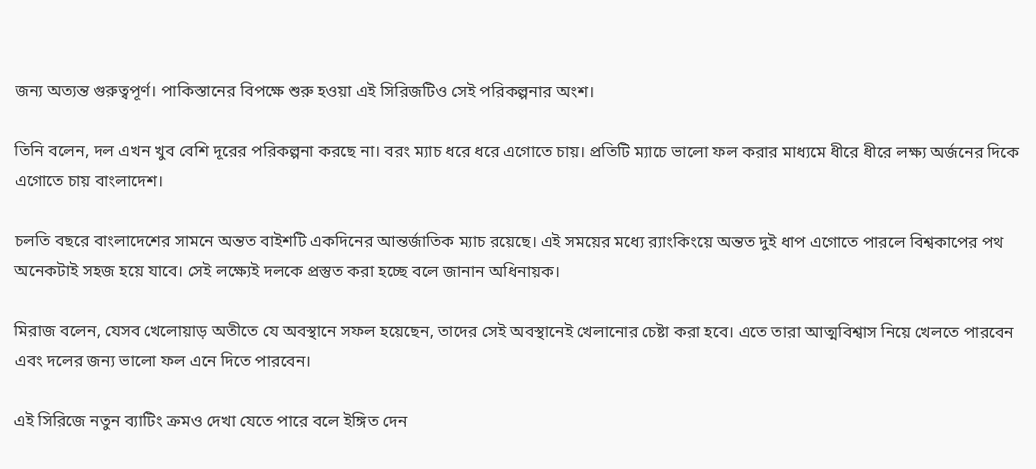জন্য অত্যন্ত গুরুত্বপূর্ণ। পাকিস্তানের বিপক্ষে শুরু হওয়া এই সিরিজটিও সেই পরিকল্পনার অংশ।

তিনি বলেন, দল এখন খুব বেশি দূরের পরিকল্পনা করছে না। বরং ম্যাচ ধরে ধরে এগোতে চায়। প্রতিটি ম্যাচে ভালো ফল করার মাধ্যমে ধীরে ধীরে লক্ষ্য অর্জনের দিকে এগোতে চায় বাংলাদেশ।

চলতি বছরে বাংলাদেশের সামনে অন্তত বাইশটি একদিনের আন্তর্জাতিক ম্যাচ রয়েছে। এই সময়ের মধ্যে র‍্যাংকিংয়ে অন্তত দুই ধাপ এগোতে পারলে বিশ্বকাপের পথ অনেকটাই সহজ হয়ে যাবে। সেই লক্ষ্যেই দলকে প্রস্তুত করা হচ্ছে বলে জানান অধিনায়ক।

মিরাজ বলেন, যেসব খেলোয়াড় অতীতে যে অবস্থানে সফল হয়েছেন, তাদের সেই অবস্থানেই খেলানোর চেষ্টা করা হবে। এতে তারা আত্মবিশ্বাস নিয়ে খেলতে পারবেন এবং দলের জন্য ভালো ফল এনে দিতে পারবেন।

এই সিরিজে নতুন ব্যাটিং ক্রমও দেখা যেতে পারে বলে ইঙ্গিত দেন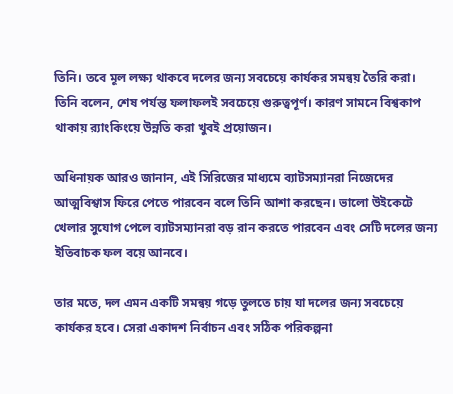তিনি। তবে মূল লক্ষ্য থাকবে দলের জন্য সবচেয়ে কার্যকর সমন্বয় তৈরি করা। তিনি বলেন, শেষ পর্যন্ত ফলাফলই সবচেয়ে গুরুত্বপূর্ণ। কারণ সামনে বিশ্বকাপ থাকায় র‍্যাংকিংয়ে উন্নতি করা খুবই প্রয়োজন।

অধিনায়ক আরও জানান, এই সিরিজের মাধ্যমে ব্যাটসম্যানরা নিজেদের আত্মবিশ্বাস ফিরে পেতে পারবেন বলে তিনি আশা করছেন। ভালো উইকেটে খেলার সুযোগ পেলে ব্যাটসম্যানরা বড় রান করতে পারবেন এবং সেটি দলের জন্য ইতিবাচক ফল বয়ে আনবে।

তার মতে, দল এমন একটি সমন্বয় গড়ে তুলতে চায় যা দলের জন্য সবচেয়ে কার্যকর হবে। সেরা একাদশ নির্বাচন এবং সঠিক পরিকল্পনা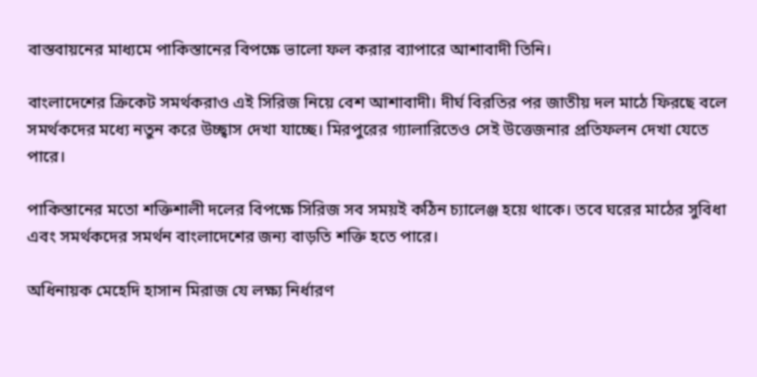বাস্তবায়নের মাধ্যমে পাকিস্তানের বিপক্ষে ভালো ফল করার ব্যাপারে আশাবাদী তিনি।

বাংলাদেশের ক্রিকেট সমর্থকরাও এই সিরিজ নিয়ে বেশ আশাবাদী। দীর্ঘ বিরতির পর জাতীয় দল মাঠে ফিরছে বলে সমর্থকদের মধ্যে নতুন করে উচ্ছ্বাস দেখা যাচ্ছে। মিরপুরের গ্যালারিতেও সেই উত্তেজনার প্রতিফলন দেখা যেতে পারে।

পাকিস্তানের মতো শক্তিশালী দলের বিপক্ষে সিরিজ সব সময়ই কঠিন চ্যালেঞ্জ হয়ে থাকে। তবে ঘরের মাঠের সুবিধা এবং সমর্থকদের সমর্থন বাংলাদেশের জন্য বাড়তি শক্তি হতে পারে।

অধিনায়ক মেহেদি হাসান মিরাজ যে লক্ষ্য নির্ধারণ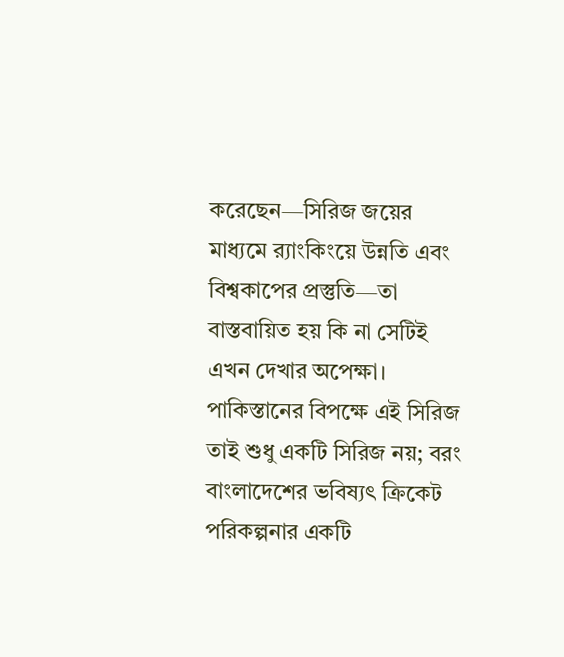করেছেন—সিরিজ জয়ের মাধ্যমে র‍্যাংকিংয়ে উন্নতি এবং বিশ্বকাপের প্রস্তুতি—তা বাস্তবায়িত হয় কি না সেটিই এখন দেখার অপেক্ষা। পাকিস্তানের বিপক্ষে এই সিরিজ তাই শুধু একটি সিরিজ নয়; বরং বাংলাদেশের ভবিষ্যৎ ক্রিকেট পরিকল্পনার একটি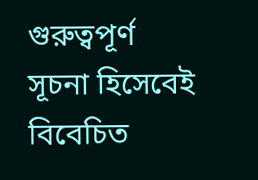গুরুত্বপূর্ণ সূচনা হিসেবেই বিবেচিত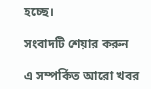হচ্ছে।

সংবাদটি শেয়ার করুন

এ সম্পর্কিত আরো খবর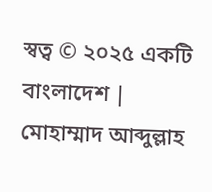স্বত্ব © ২০২৫ একটি বাংলাদেশ | মোহাম্মাদ আব্দুল্লাহ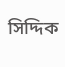সিদ্দিক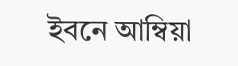ইবনে আম্বিয়া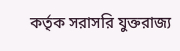কর্তৃক সরাসরি যুক্তরাজ্য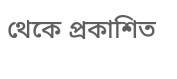থেকে প্রকাশিত